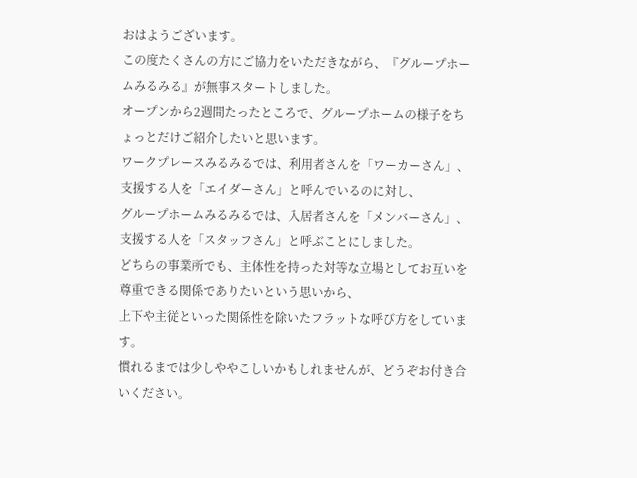おはようございます。
この度たくさんの方にご協力をいただきながら、『グループホームみるみる』が無事スタートしました。
オープンから2週間たったところで、グループホームの様子をちょっとだけご紹介したいと思います。
ワークプレースみるみるでは、利用者さんを「ワーカーさん」、支援する人を「エイダーさん」と呼んでいるのに対し、
グループホームみるみるでは、入居者さんを「メンバーさん」、支援する人を「スタッフさん」と呼ぶことにしました。
どちらの事業所でも、主体性を持った対等な立場としてお互いを尊重できる関係でありたいという思いから、
上下や主従といった関係性を除いたフラットな呼び方をしています。
慣れるまでは少しややこしいかもしれませんが、どうぞお付き合いください。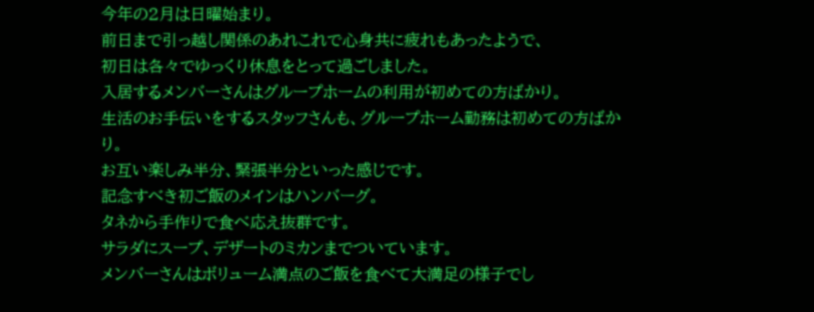今年の2月は日曜始まり。
前日まで引っ越し関係のあれこれで心身共に疲れもあったようで、
初日は各々でゆっくり休息をとって過ごしました。
入居するメンバーさんはグループホームの利用が初めての方ばかり。
生活のお手伝いをするスタッフさんも、グループホーム勤務は初めての方ばかり。
お互い楽しみ半分、緊張半分といった感じです。
記念すべき初ご飯のメインはハンバーグ。
タネから手作りで食べ応え抜群です。
サラダにスープ、デザートのミカンまでついています。
メンバーさんはボリューム満点のご飯を食べて大満足の様子でし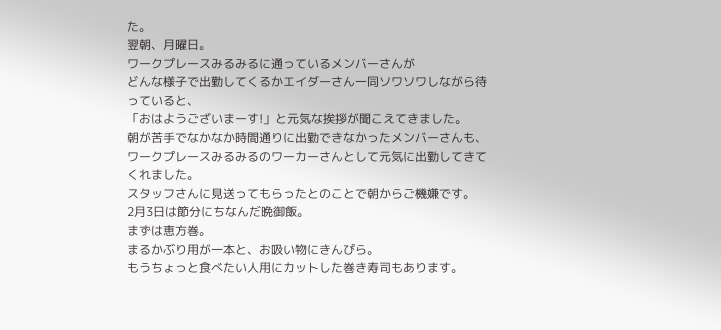た。
翌朝、月曜日。
ワークプレースみるみるに通っているメンバーさんが
どんな様子で出勤してくるかエイダーさん一同ソワソワしながら待っていると、
「おはようございまーす!」と元気な挨拶が聞こえてきました。
朝が苦手でなかなか時間通りに出勤できなかったメンバーさんも、
ワークプレースみるみるのワーカーさんとして元気に出勤してきてくれました。
スタッフさんに見送ってもらったとのことで朝からご機嫌です。
2月3日は節分にちなんだ晩御飯。
まずは恵方巻。
まるかぶり用が一本と、お吸い物にきんぴら。
もうちょっと食べたい人用にカットした巻き寿司もあります。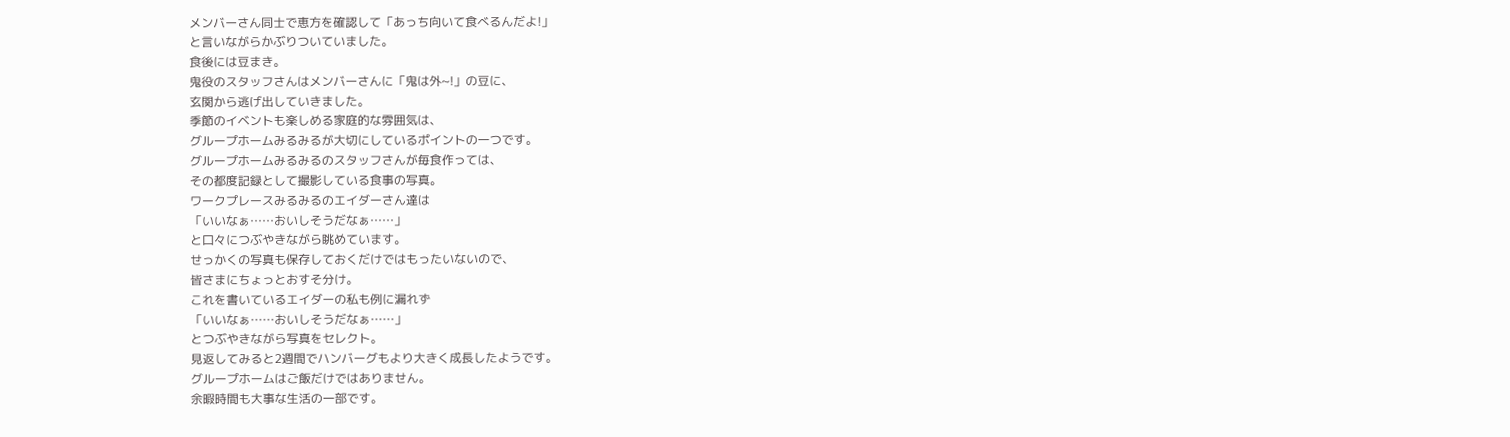メンバーさん同士で恵方を確認して「あっち向いて食べるんだよ!」
と言いながらかぶりついていました。
食後には豆まき。
鬼役のスタッフさんはメンバーさんに「鬼は外~!」の豆に、
玄関から逃げ出していきました。
季節のイベントも楽しめる家庭的な雰囲気は、
グループホームみるみるが大切にしているポイントの一つです。
グループホームみるみるのスタッフさんが毎食作っては、
その都度記録として撮影している食事の写真。
ワークプレースみるみるのエイダーさん達は
「いいなぁ……おいしそうだなぁ……」
と口々につぶやきながら眺めています。
せっかくの写真も保存しておくだけではもったいないので、
皆さまにちょっとおすそ分け。
これを書いているエイダーの私も例に漏れず
「いいなぁ……おいしそうだなぁ……」
とつぶやきながら写真をセレクト。
見返してみると2週間でハンバーグもより大きく成長したようです。
グループホームはご飯だけではありません。
余暇時間も大事な生活の一部です。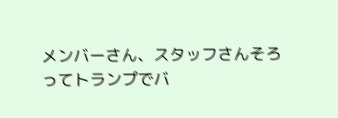メンバーさん、スタッフさんそろってトランプでバ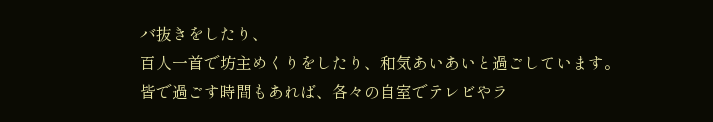バ抜きをしたり、
百人一首で坊主めくりをしたり、和気あいあいと過ごしています。
皆で過ごす時間もあれば、各々の自室でテレビやラ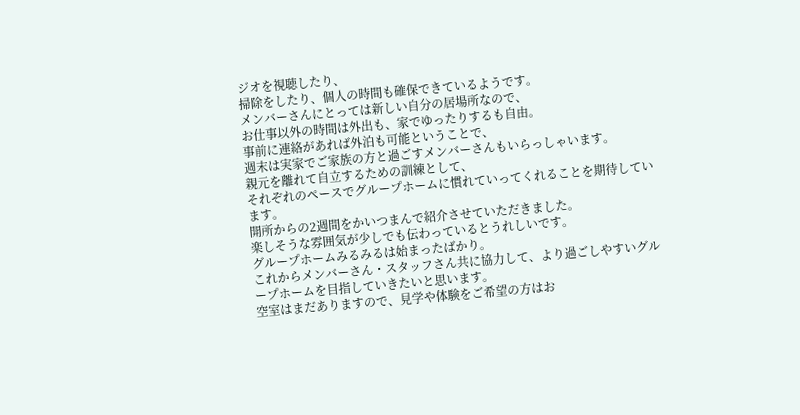ジオを視聴したり、
掃除をしたり、個人の時間も確保できているようです。
メンバーさんにとっては新しい自分の居場所なので、
お仕事以外の時間は外出も、家でゆったりするも自由。
事前に連絡があれば外泊も可能ということで、
週末は実家でご家族の方と過ごすメンバーさんもいらっしゃいます。
親元を離れて自立するための訓練として、
それぞれのペースでグループホームに慣れていってくれることを期待しています。
開所からの2週間をかいつまんで紹介させていただきました。
楽しそうな雰囲気が少しでも伝わっているとうれしいです。
グループホームみるみるは始まったばかり。
これからメンバーさん・スタッフさん共に協力して、より過ごしやすいグループホームを目指していきたいと思います。
空室はまだありますので、見学や体験をご希望の方はお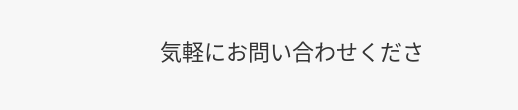気軽にお問い合わせくださ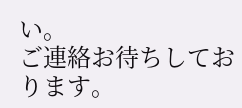い。
ご連絡お待ちしております。